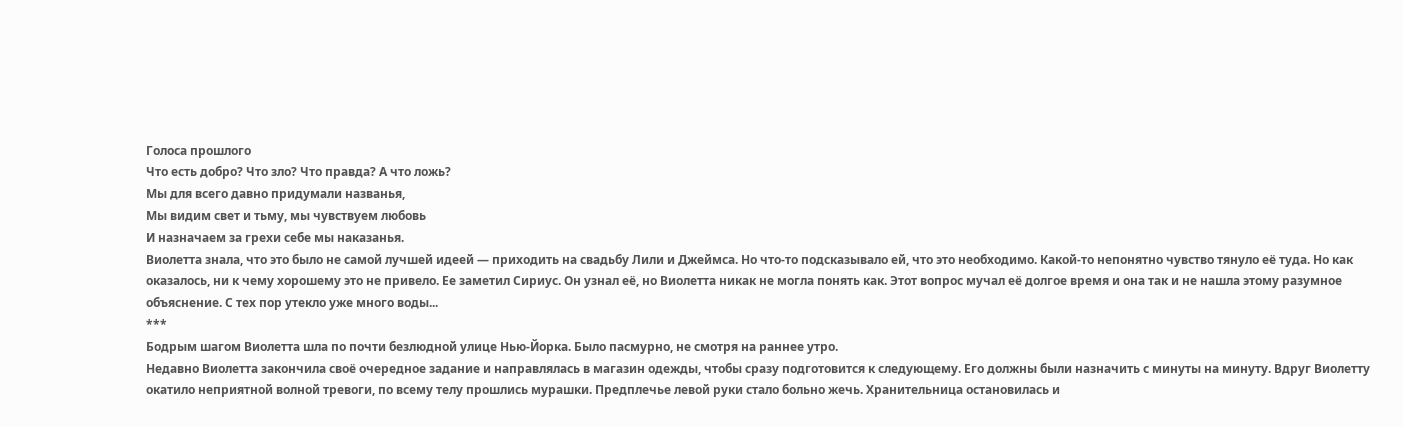Голоса прошлого
Что есть добро? Что зло? Что правда? А что ложь?
Мы для всего давно придумали названья,
Мы видим свет и тьму, мы чувствуем любовь
И назначаем за грехи себе мы наказанья.
Виолетта знала, что это было не самой лучшей идеей — приходить на свадьбу Лили и Джеймса. Но что-то подсказывало ей, что это необходимо. Какой-то непонятно чувство тянуло её туда. Но как оказалось, ни к чему хорошему это не привело. Ее заметил Сириус. Он узнал её, но Виолетта никак не могла понять как. Этот вопрос мучал её долгое время и она так и не нашла этому разумное объяснение. С тех пор утекло уже много воды...
***
Бодрым шагом Виолетта шла по почти безлюдной улице Нью-Йорка. Было пасмурно, не смотря на раннее утро.
Недавно Виолетта закончила своё очередное задание и направлялась в магазин одежды, чтобы сразу подготовится к следующему. Его должны были назначить с минуты на минуту. Вдруг Виолетту окатило неприятной волной тревоги, по всему телу прошлись мурашки. Предплечье левой руки стало больно жечь. Хранительница остановилась и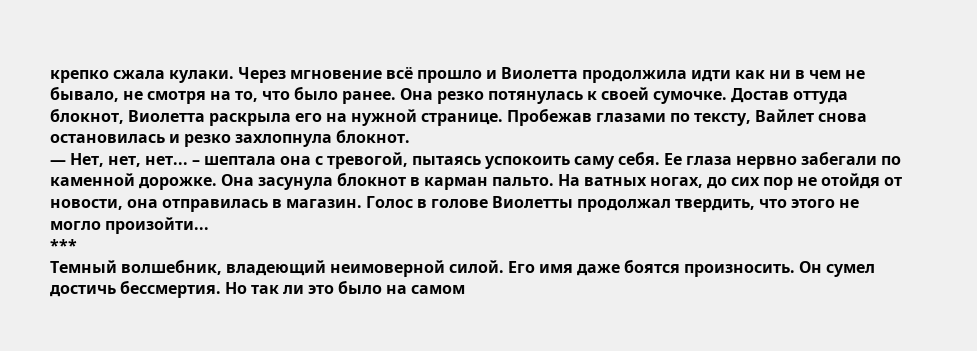крепко сжала кулаки. Через мгновение всё прошло и Виолетта продолжила идти как ни в чем не бывало, не смотря на то, что было ранее. Она резко потянулась к своей сумочке. Достав оттуда блокнот, Виолетта раскрыла его на нужной странице. Пробежав глазами по тексту, Вайлет снова остановилась и резко захлопнула блокнот.
— Нет, нет, нет... – шептала она с тревогой, пытаясь успокоить саму себя. Ее глаза нервно забегали по каменной дорожке. Она засунула блокнот в карман пальто. На ватных ногах, до сих пор не отойдя от новости, она отправилась в магазин. Голос в голове Виолетты продолжал твердить, что этого не могло произойти...
***
Темный волшебник, владеющий неимоверной силой. Его имя даже боятся произносить. Он сумел достичь бессмертия. Но так ли это было на самом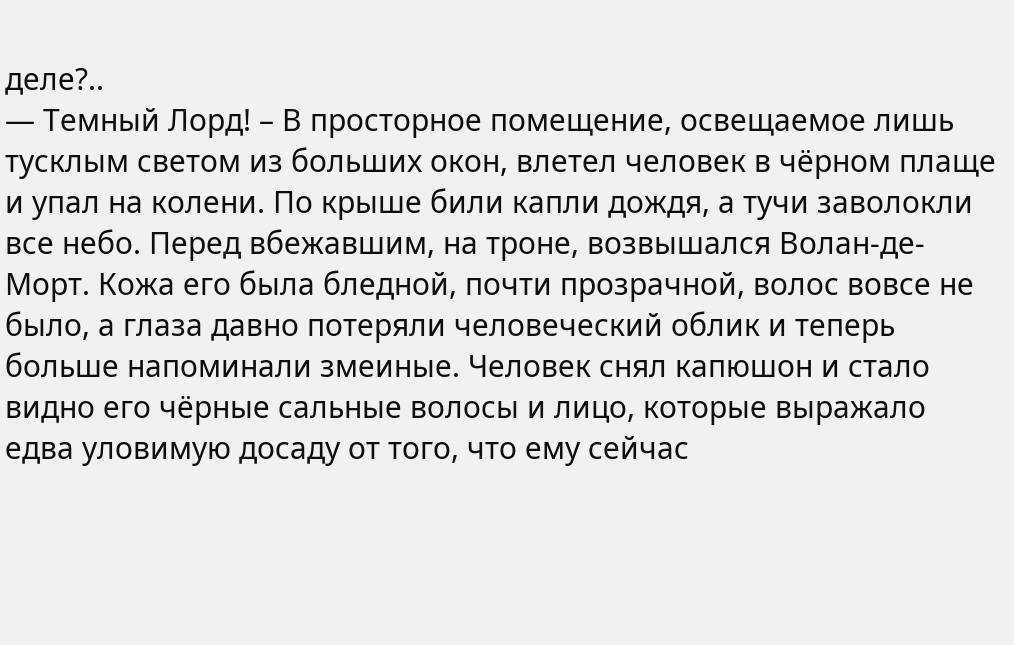деле?..
— Темный Лорд! – В просторное помещение, освещаемое лишь тусклым светом из больших окон, влетел человек в чёрном плаще и упал на колени. По крыше били капли дождя, а тучи заволокли все небо. Перед вбежавшим, на троне, возвышался Волан-де-Морт. Кожа его была бледной, почти прозрачной, волос вовсе не было, а глаза давно потеряли человеческий облик и теперь больше напоминали змеиные. Человек снял капюшон и стало видно его чёрные сальные волосы и лицо, которые выражало едва уловимую досаду от того, что ему сейчас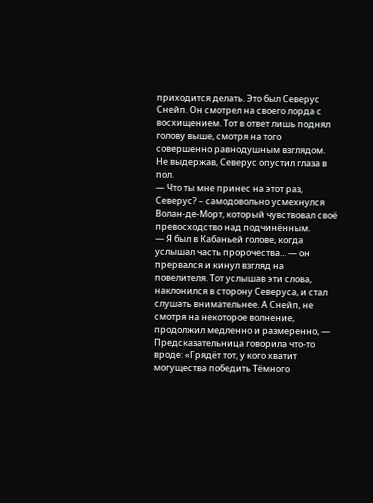приходится делать. Это был Северус Снейп. Он смотрел на своего лорда с восхищением. Тот в ответ лишь поднял голову выше, смотря на того совершенно равнодушным взглядом. Не выдержав, Северус опустил глаза в пол.
— Что ты мне принес на этот раз, Северус? – самодовольно усмехнулся Волан-де-Морт, который чувствовал своё превосходство над подчинённым.
— Я был в Кабаньей голове, когда услышал часть пророчества... — он прервался и кинул взгляд на повелителя. Тот услышав эти слова, наклонился в сторону Северуса, и стал слушать внимательнее. А Снейп, не смотря на некоторое волнение, продолжил медленно и размеренно, — Предсказательница говорила что-то вроде: «Грядёт тот, у кого хватит могущества победить Тёмного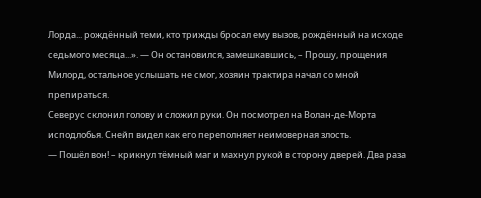Лорда... рождённый теми, кто трижды бросал ему вызов, рождённый на исходе седьмого месяца...». — Он остановился, замешкавшись, – Прошу, прощения Милорд, остальное услышать не смог, хозяин трактира начал со мной препираться.
Северус склонил голову и сложил руки. Он посмотрел на Волан-де-Морта исподлобья. Снейп видел как его переполняет неимоверная злость.
— Пошёл вон! – крикнул тёмный маг и махнул рукой в сторону дверей. Два раза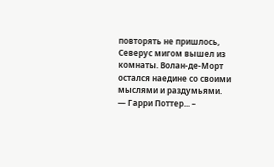повторять не пришлось, Северус мигом вышел из комнаты. Волан-де-Морт остался наедине со своими мыслями и раздумьями.
— Гарри Поттер... –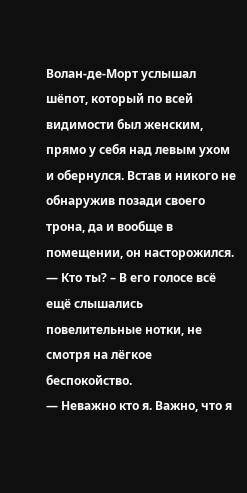Волан-де-Морт услышал шёпот, который по всей видимости был женским, прямо у себя над левым ухом и обернулся. Встав и никого не обнаружив позади своего трона, да и вообще в помещении, он насторожился.
— Кто ты? – В его голосе всё ещё слышались повелительные нотки, не смотря на лёгкое беспокойство.
— Неважно кто я. Важно, что я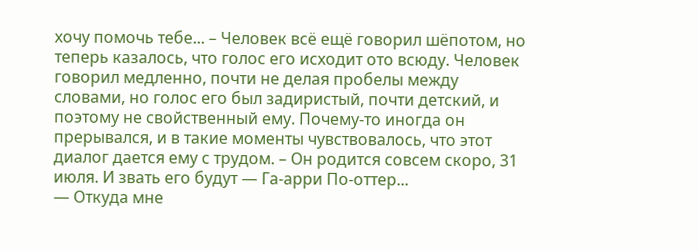хочу помочь тебе... – Человек всё ещё говорил шёпотом, но теперь казалось, что голос его исходит ото всюду. Человек говорил медленно, почти не делая пробелы между словами, но голос его был задиристый, почти детский, и поэтому не свойственный ему. Почему-то иногда он прерывался, и в такие моменты чувствовалось, что этот диалог дается ему с трудом. – Он родится совсем скоро, 31 июля. И звать его будут — Га-арри По-оттер...
— Откуда мне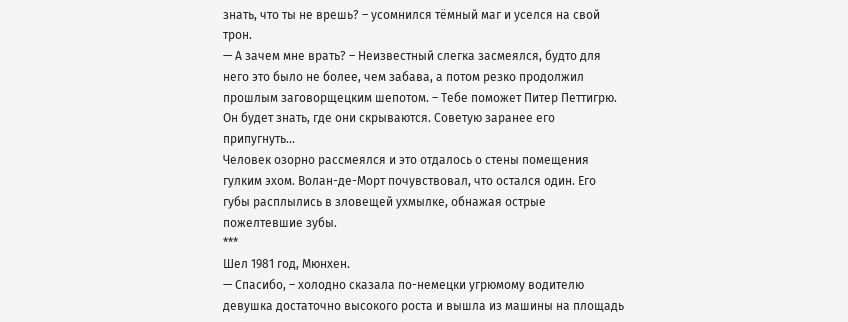знать, что ты не врешь? – усомнился тёмный маг и уселся на свой трон.
— А зачем мне врать? – Неизвестный слегка засмеялся, будто для него это было не более, чем забава, а потом резко продолжил прошлым заговорщецким шепотом. – Тебе поможет Питер Петтигрю. Он будет знать, где они скрываются. Советую заранее его припугнуть...
Человек озорно рассмеялся и это отдалось о стены помещения гулким эхом. Волан-де-Морт почувствовал, что остался один. Его губы расплылись в зловещей ухмылке, обнажая острые пожелтевшие зубы.
***
Шел 1981 год, Мюнхен.
— Спасибо, – холодно сказала по-немецки угрюмому водителю девушка достаточно высокого роста и вышла из машины на площадь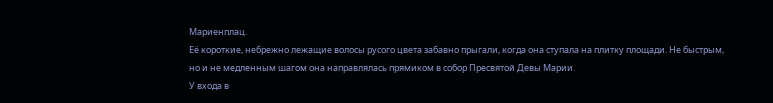Мариенплац.
Её короткие, небрежно лежащие волосы русого цвета забавно прыгали, когда она ступала на плитку площади. Не быстрым, но и не медленным шагом она направлялась прямиком в собор Пресвятой Девы Марии.
У входа в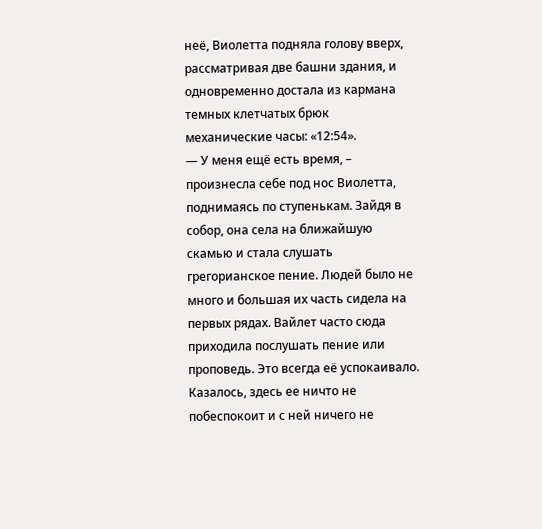неё, Виолетта подняла голову вверх, рассматривая две башни здания, и одновременно достала из кармана темных клетчатых брюк механические часы: «12:54».
— У меня ещё есть время, – произнесла себе под нос Виолетта, поднимаясь по ступенькам. Зайдя в собор, она села на ближайшую скамью и стала слушать грегорианское пение. Людей было не много и большая их часть сидела на первых рядах. Вайлет часто сюда приходила послушать пение или проповедь. Это всегда её успокаивало. Казалось, здесь ее ничто не побеспокоит и с ней ничего не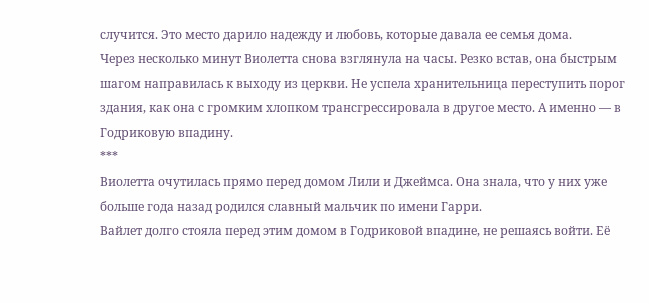случится. Это место дарило надежду и любовь, которые давала ее семья дома.
Через несколько минут Виолетта снова взглянула на часы. Резко встав, она быстрым шагом направилась к выходу из церкви. Не успела хранительница переступить порог здания, как она с громким хлопком трансгрессировала в другое место. А именно — в Годриковую впадину.
***
Виолетта очутилась прямо перед домом Лили и Джеймса. Она знала, что у них уже больше года назад родился славный мальчик по имени Гарри.
Вайлет долго стояла перед этим домом в Годриковой впадине, не решаясь войти. Её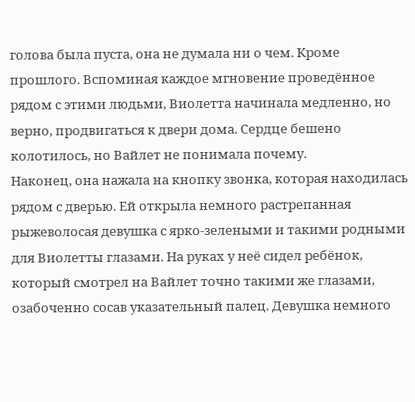голова была пуста, она не думала ни о чем. Кроме прошлого. Вспоминая каждое мгновение проведённое рядом с этими людьми, Виолетта начинала медленно, но верно, продвигаться к двери дома. Сердце бешено колотилось, но Вайлет не понимала почему.
Наконец, она нажала на кнопку звонка, которая находилась рядом с дверью. Ей открыла немного растрепанная рыжеволосая девушка с ярко-зелеными и такими родными для Виолетты глазами. На руках у неё сидел ребёнок, который смотрел на Вайлет точно такими же глазами, озабоченно сосав указательный палец. Девушка немного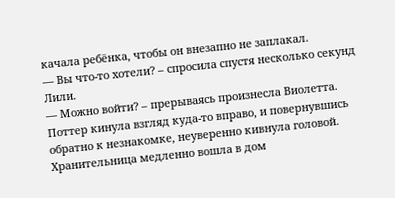качала ребёнка, чтобы он внезапно не заплакал.
— Вы что-то хотели? – спросила спустя несколько секунд Лили.
— Можно войти? – прерываясь произнесла Виолетта.
Поттер кинула взгляд куда-то вправо, и повернувшись обратно к незнакомке, неуверенно кивнула головой.
Хранительница медленно вошла в дом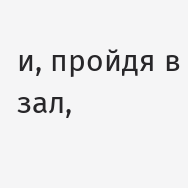и, пройдя в зал,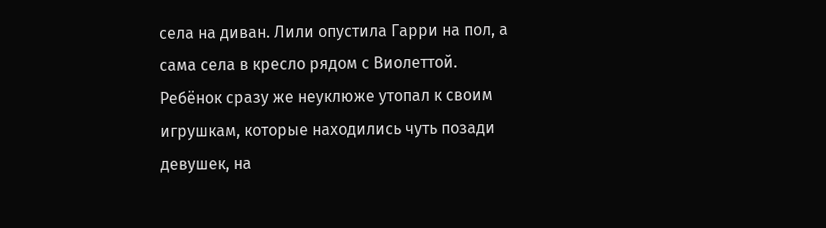села на диван. Лили опустила Гарри на пол, а сама села в кресло рядом с Виолеттой. Ребёнок сразу же неуклюже утопал к своим игрушкам, которые находились чуть позади девушек, на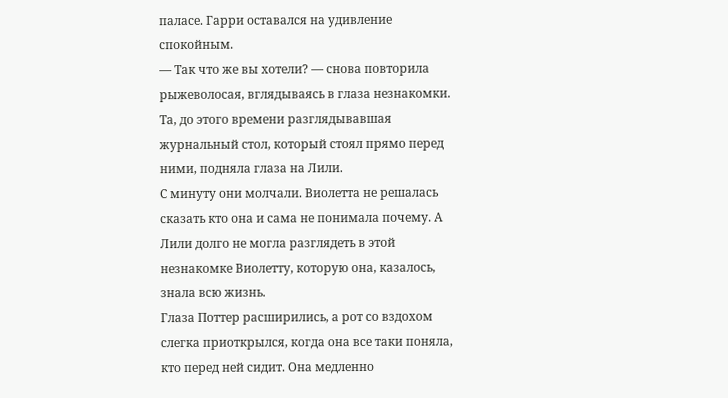паласе. Гарри оставался на удивление спокойным.
— Так что же вы хотели? — снова повторила рыжеволосая, вглядываясь в глаза незнакомки. Та, до этого времени разглядывавшая журнальный стол, который стоял прямо перед ними, подняла глаза на Лили.
С минуту они молчали. Виолетта не решалась сказать кто она и сама не понимала почему. А Лили долго не могла разглядеть в этой незнакомке Виолетту, которую она, казалось, знала всю жизнь.
Глаза Поттер расширились, а рот со вздохом слегка приоткрылся, когда она все таки поняла, кто перед ней сидит. Она медленно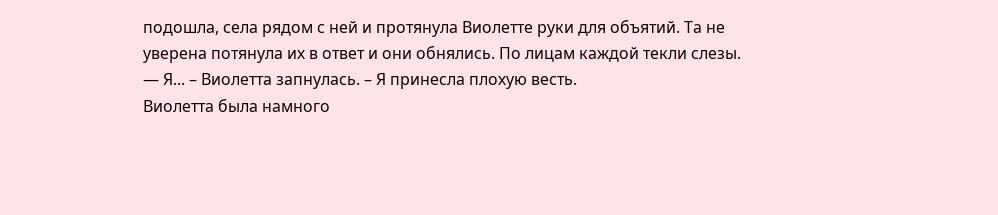подошла, села рядом с ней и протянула Виолетте руки для объятий. Та не уверена потянула их в ответ и они обнялись. По лицам каждой текли слезы.
— Я... – Виолетта запнулась. – Я принесла плохую весть.
Виолетта была намного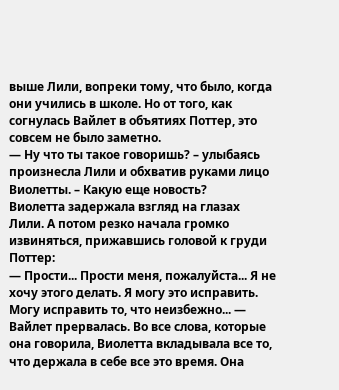выше Лили, вопреки тому, что было, когда они учились в школе. Но от того, как согнулась Вайлет в объятиях Поттер, это совсем не было заметно.
— Ну что ты такое говоришь? – улыбаясь произнесла Лили и обхватив руками лицо Виолетты. – Какую еще новость?
Виолетта задержала взгляд на глазах Лили. А потом резко начала громко извиняться, прижавшись головой к груди Поттер:
— Прости... Прости меня, пожалуйста... Я не хочу этого делать. Я могу это исправить. Могу исправить то, что неизбежно... — Вайлет прервалась. Во все слова, которые она говорила, Виолетта вкладывала все то, что держала в себе все это время. Она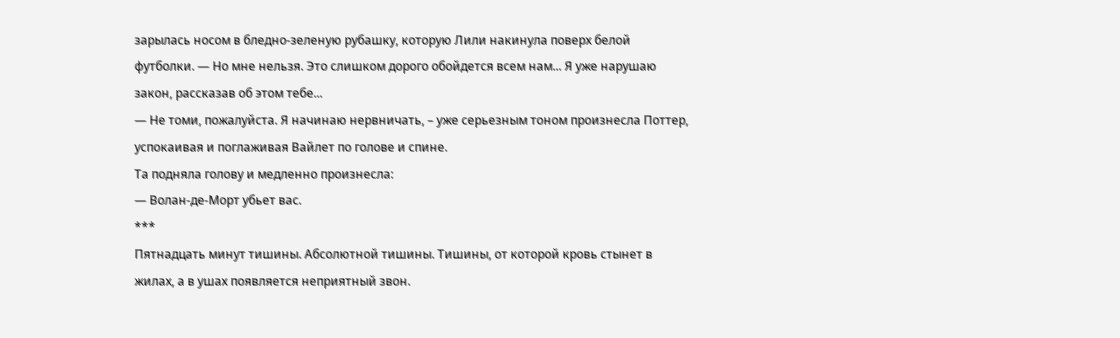зарылась носом в бледно-зеленую рубашку, которую Лили накинула поверх белой футболки. — Но мне нельзя. Это слишком дорого обойдется всем нам... Я уже нарушаю закон, рассказав об этом тебе...
— Не томи, пожалуйста. Я начинаю нервничать, – уже серьезным тоном произнесла Поттер, успокаивая и поглаживая Вайлет по голове и спине.
Та подняла голову и медленно произнесла:
— Волан-де-Морт убьет вас.
***
Пятнадцать минут тишины. Абсолютной тишины. Тишины, от которой кровь стынет в жилах, а в ушах появляется неприятный звон.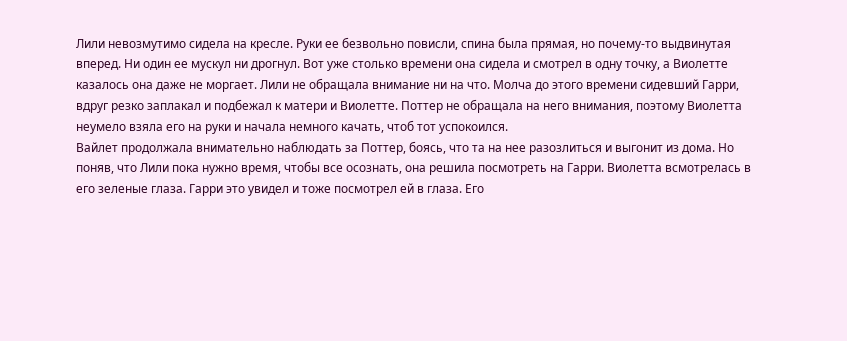Лили невозмутимо сидела на кресле. Руки ее безвольно повисли, спина была прямая, но почему-то выдвинутая вперед. Ни один ее мускул ни дрогнул. Вот уже столько времени она сидела и смотрел в одну точку, а Виолетте казалось она даже не моргает. Лили не обращала внимание ни на что. Молча до этого времени сидевший Гарри, вдруг резко заплакал и подбежал к матери и Виолетте. Поттер не обращала на него внимания, поэтому Виолетта неумело взяла его на руки и начала немного качать, чтоб тот успокоился.
Вайлет продолжала внимательно наблюдать за Поттер, боясь, что та на нее разозлиться и выгонит из дома. Но поняв, что Лили пока нужно время, чтобы все осознать, она решила посмотреть на Гарри. Виолетта всмотрелась в его зеленые глаза. Гарри это увидел и тоже посмотрел ей в глаза. Его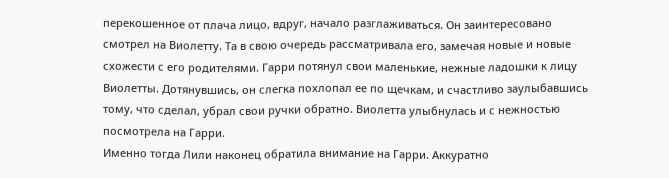перекошенное от плача лицо, вдруг, начало разглаживаться. Он заинтересовано смотрел на Виолетту. Та в свою очередь рассматривала его, замечая новые и новые схожести с его родителями. Гарри потянул свои маленькие, нежные ладошки к лицу Виолетты. Дотянувшись, он слегка похлопал ее по щечкам, и счастливо заулыбавшись тому, что сделал, убрал свои ручки обратно. Виолетта улыбнулась и с нежностью посмотрела на Гарри.
Именно тогда Лили наконец обратила внимание на Гарри. Аккуратно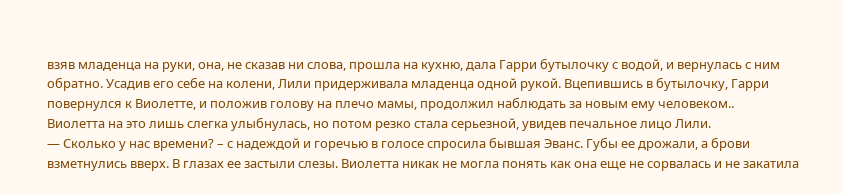взяв младенца на руки, она, не сказав ни слова, прошла на кухню, дала Гарри бутылочку с водой, и вернулась с ним обратно. Усадив его себе на колени, Лили придерживала младенца одной рукой. Вцепившись в бутылочку, Гарри повернулся к Виолетте, и положив голову на плечо мамы, продолжил наблюдать за новым ему человеком..
Виолетта на это лишь слегка улыбнулась, но потом резко стала серьезной, увидев печальное лицо Лили.
— Сколько у нас времени? – с надеждой и горечью в голосе спросила бывшая Эванс. Губы ее дрожали, а брови взметнулись вверх. В глазах ее застыли слезы. Виолетта никак не могла понять как она еще не сорвалась и не закатила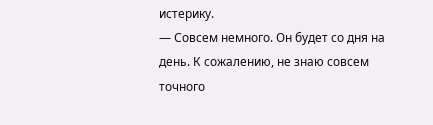истерику.
— Совсем немного. Он будет со дня на день. К сожалению, не знаю совсем точного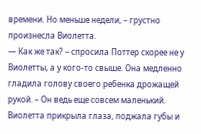времени. Но меньше недели, – грустно произнесла Виолетта.
— Как же так? – спросила Поттер скорее не у Виолетты, а у кого-то свыше. Она медленно гладила голову своего ребенка дрожащей рукой. – Он ведь еще совсем маленький.
Виолетта прикрыла глаза, поджала губы и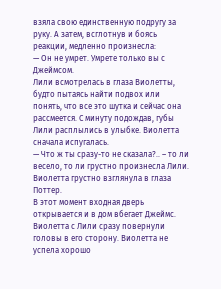взяла свою единственную подругу за руку. А затем, всглотнув и боясь реакции, медленно произнесла:
— Он не умрет. Умрете только вы с Джеймсом.
Лили всмотрелась в глаза Виолетты, будто пытаясь найти подвох или понять, что все это шутка и сейчас она рассмеется. С минуту подождав, губы Лили расплылись в улыбке. Виолетта сначала испугалась.
— Что ж ты сразу-то не сказала?.. – то ли весело, то ли грустно произнесла Лили. Виолетта грустно взглянула в глаза Поттер.
В этот момент входная дверь открывается и в дом вбегает Джеймс. Виолетта с Лили сразу повернули головы в его сторону. Виолетта не успела хорошо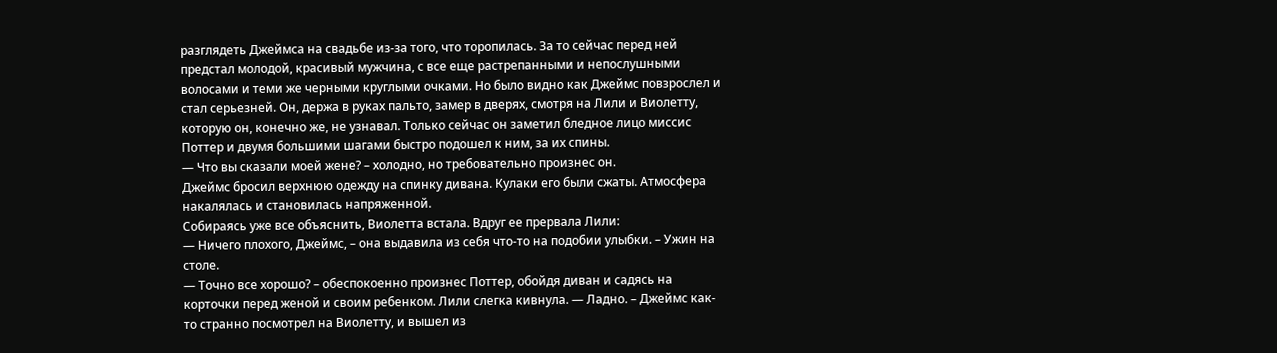разглядеть Джеймса на свадьбе из-за того, что торопилась. За то сейчас перед ней предстал молодой, красивый мужчина, с все еще растрепанными и непослушными волосами и теми же черными круглыми очками. Но было видно как Джеймс повзрослел и стал серьезней. Он, держа в руках пальто, замер в дверях, смотря на Лили и Виолетту, которую он, конечно же, не узнавал. Только сейчас он заметил бледное лицо миссис Поттер и двумя большими шагами быстро подошел к ним, за их спины.
— Что вы сказали моей жене? – холодно, но требовательно произнес он.
Джеймс бросил верхнюю одежду на спинку дивана. Кулаки его были сжаты. Атмосфера накалялась и становилась напряженной.
Собираясь уже все объяснить, Виолетта встала. Вдруг ее прервала Лили:
— Ничего плохого, Джеймс, – она выдавила из себя что-то на подобии улыбки. – Ужин на столе.
— Точно все хорошо? – обеспокоенно произнес Поттер, обойдя диван и садясь на корточки перед женой и своим ребенком. Лили слегка кивнула. — Ладно. – Джеймс как-то странно посмотрел на Виолетту, и вышел из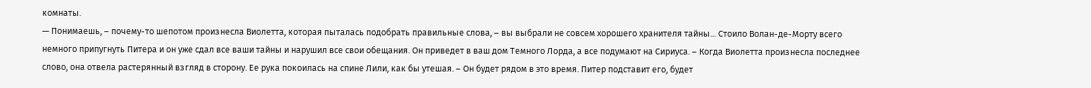комнаты.
— Понимаешь, – почему-то шепотом произнесла Виолетта, которая пыталась подобрать правильные слова, – вы выбрали не совсем хорошего хранителя тайны... Стоило Волан-де-Морту всего немного припугнуть Питера и он уже сдал все ваши тайны и нарушил все свои обещания. Он приведет в ваш дом Темного Лорда, а все подумают на Сириуса. – Когда Виолетта произнесла последнее слово, она отвела растерянный взгляд в сторону. Ее рука покоилась на спине Лили, как бы утешая. – Он будет рядом в это время. Питер подставит его, будет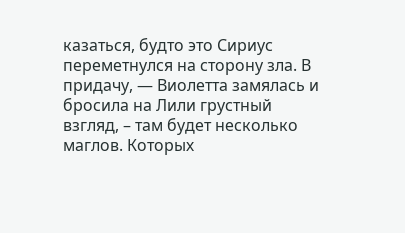казаться, будто это Сириус переметнулся на сторону зла. В придачу, — Виолетта замялась и бросила на Лили грустный взгляд, – там будет несколько маглов. Которых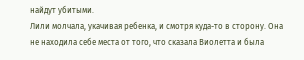найдут убитыми.
Лили молчала, укачивая ребенка, и смотря куда-то в сторону. Она не находила себе места от того, что сказала Виолетта и была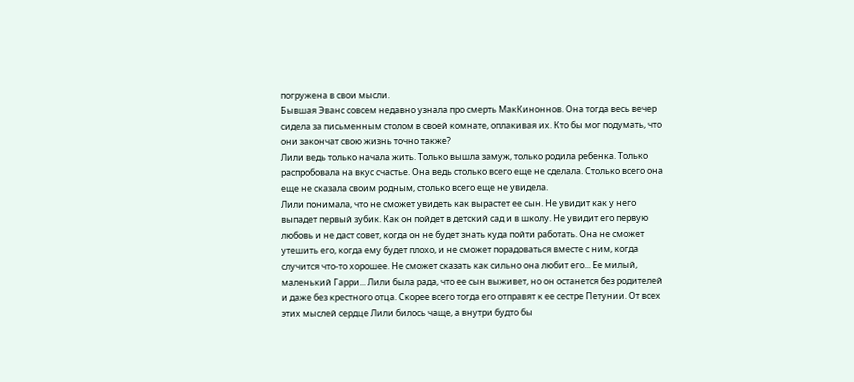погружена в свои мысли.
Бывшая Эванс совсем недавно узнала про смерть МакКиноннов. Она тогда весь вечер сидела за письменным столом в своей комнате, оплакивая их. Кто бы мог подумать, что они закончат свою жизнь точно также?
Лили ведь только начала жить. Только вышла замуж, только родила ребенка. Только распробовала на вкус счастье. Она ведь столько всего еще не сделала. Столько всего она еще не сказала своим родным, столько всего еще не увидела.
Лили понимала, что не сможет увидеть как вырастет ее сын. Не увидит как у него выпадет первый зубик. Как он пойдет в детский сад и в школу. Не увидит его первую любовь и не даст совет, когда он не будет знать куда пойти работать. Она не сможет утешить его, когда ему будет плохо, и не сможет порадоваться вместе с ним, когда случится что-то хорошее. Не сможет сказать как сильно она любит его... Ее милый, маленький Гарри... Лили была рада, что ее сын выживет, но он останется без родителей и даже без крестного отца. Скорее всего тогда его отправят к ее сестре Петунии. От всех этих мыслей сердце Лили билось чаще, а внутри будто бы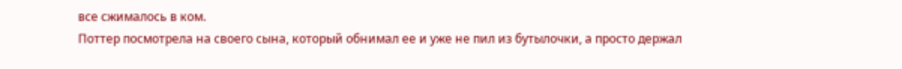все сжималось в ком.
Поттер посмотрела на своего сына, который обнимал ее и уже не пил из бутылочки, а просто держал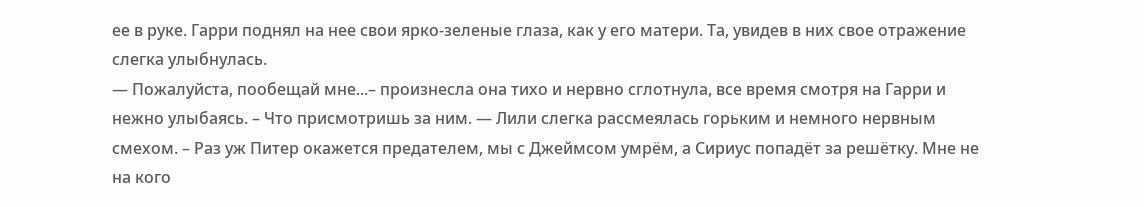ее в руке. Гарри поднял на нее свои ярко-зеленые глаза, как у его матери. Та, увидев в них свое отражение слегка улыбнулась.
— Пожалуйста, пообещай мне...– произнесла она тихо и нервно сглотнула, все время смотря на Гарри и нежно улыбаясь. – Что присмотришь за ним. — Лили слегка рассмеялась горьким и немного нервным смехом. – Раз уж Питер окажется предателем, мы с Джеймсом умрём, а Сириус попадёт за решётку. Мне не на кого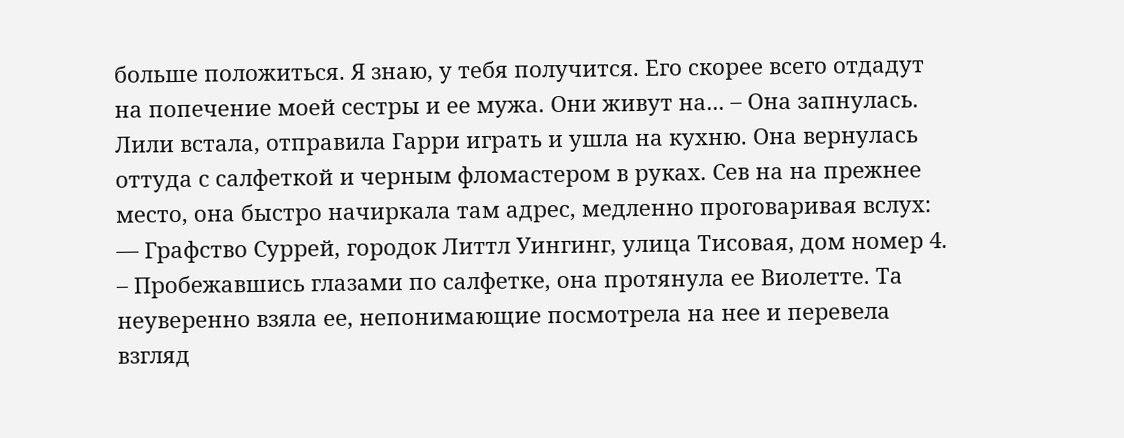больше положиться. Я знаю, у тебя получится. Его скорее всего отдадут на попечение моей сестры и ее мужа. Они живут на... – Она запнулась.
Лили встала, отправила Гарри играть и ушла на кухню. Она вернулась оттуда с салфеткой и черным фломастером в руках. Сев на на прежнее место, она быстро начиркала там адрес, медленно проговаривая вслух:
— Графство Суррей, городок Литтл Уингинг, улица Тисовая, дом номер 4. – Пробежавшись глазами по салфетке, она протянула ее Виолетте. Та неуверенно взяла ее, непонимающие посмотрела на нее и перевела взгляд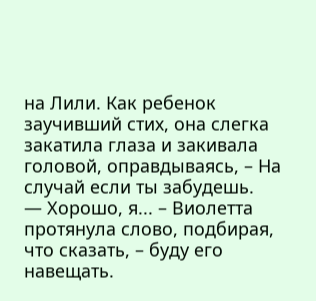на Лили. Как ребенок заучивший стих, она слегка закатила глаза и закивала головой, оправдываясь, – На случай если ты забудешь.
— Хорошо, я... – Виолетта протянула слово, подбирая, что сказать, – буду его навещать.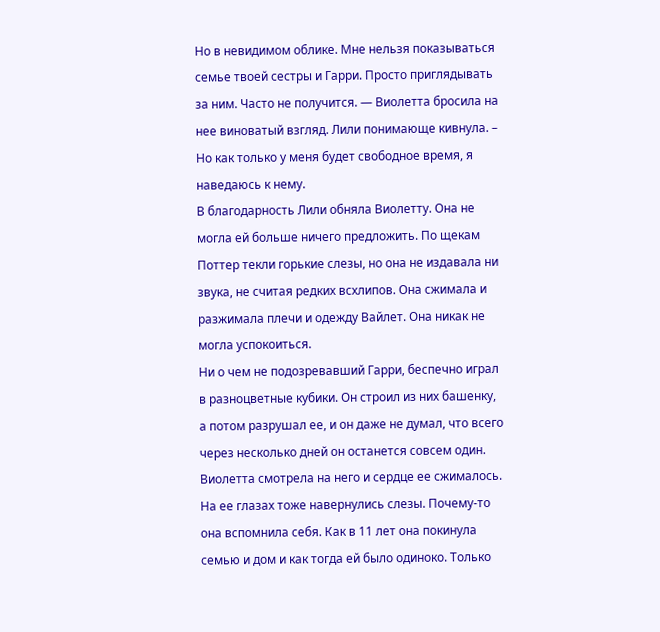Но в невидимом облике. Мне нельзя показываться семье твоей сестры и Гарри. Просто приглядывать за ним. Часто не получится. — Виолетта бросила на нее виноватый взгляд. Лили понимающе кивнула. – Но как только у меня будет свободное время, я наведаюсь к нему.
В благодарность Лили обняла Виолетту. Она не могла ей больше ничего предложить. По щекам Поттер текли горькие слезы, но она не издавала ни звука, не считая редких всхлипов. Она сжимала и разжимала плечи и одежду Вайлет. Она никак не могла успокоиться.
Ни о чем не подозревавший Гарри, беспечно играл в разноцветные кубики. Он строил из них башенку, а потом разрушал ее, и он даже не думал, что всего через несколько дней он останется совсем один. Виолетта смотрела на него и сердце ее сжималось.
На ее глазах тоже навернулись слезы. Почему-то она вспомнила себя. Как в 11 лет она покинула семью и дом и как тогда ей было одиноко. Только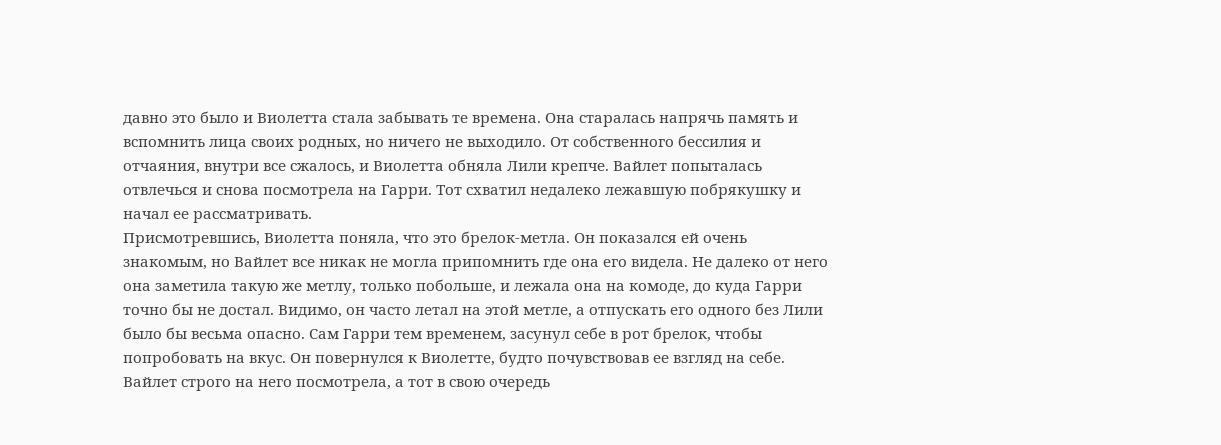давно это было и Виолетта стала забывать те времена. Она старалась напрячь память и вспомнить лица своих родных, но ничего не выходило. От собственного бессилия и отчаяния, внутри все сжалось, и Виолетта обняла Лили крепче. Вайлет попыталась отвлечься и снова посмотрела на Гарри. Тот схватил недалеко лежавшую побрякушку и начал ее рассматривать.
Присмотревшись, Виолетта поняла, что это брелок-метла. Он показался ей очень знакомым, но Вайлет все никак не могла припомнить где она его видела. Не далеко от него она заметила такую же метлу, только побольше, и лежала она на комоде, до куда Гарри точно бы не достал. Видимо, он часто летал на этой метле, а отпускать его одного без Лили было бы весьма опасно. Сам Гарри тем временем, засунул себе в рот брелок, чтобы попробовать на вкус. Он повернулся к Виолетте, будто почувствовав ее взгляд на себе. Вайлет строго на него посмотрела, а тот в свою очередь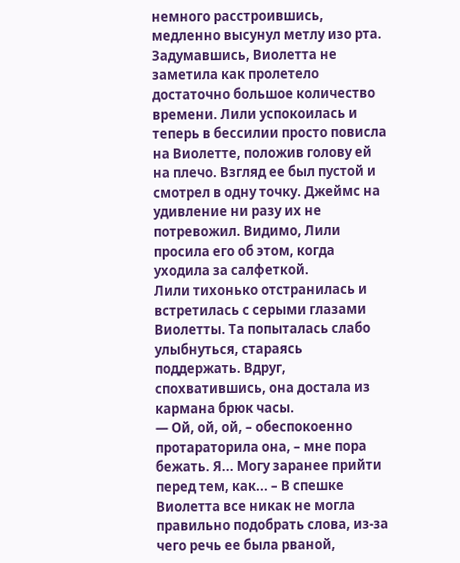немного расстроившись, медленно высунул метлу изо рта.
Задумавшись, Виолетта не заметила как пролетело достаточно большое количество времени. Лили успокоилась и теперь в бессилии просто повисла на Виолетте, положив голову ей на плечо. Взгляд ее был пустой и смотрел в одну точку. Джеймс на удивление ни разу их не потревожил. Видимо, Лили просила его об этом, когда уходила за салфеткой.
Лили тихонько отстранилась и встретилась с серыми глазами Виолетты. Та попыталась слабо улыбнуться, стараясь поддержать. Вдруг, спохватившись, она достала из кармана брюк часы.
— Ой, ой, ой, – обеспокоенно протараторила она, – мне пора бежать. Я... Могу заранее прийти перед тем, как... – В спешке Виолетта все никак не могла правильно подобрать слова, из-за чего речь ее была рваной,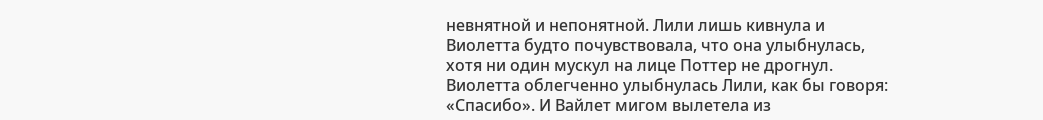невнятной и непонятной. Лили лишь кивнула и Виолетта будто почувствовала, что она улыбнулась, хотя ни один мускул на лице Поттер не дрогнул. Виолетта облегченно улыбнулась Лили, как бы говоря: «Спасибо». И Вайлет мигом вылетела из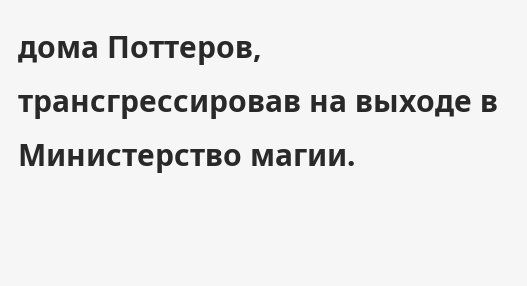дома Поттеров, трансгрессировав на выходе в Министерство магии.